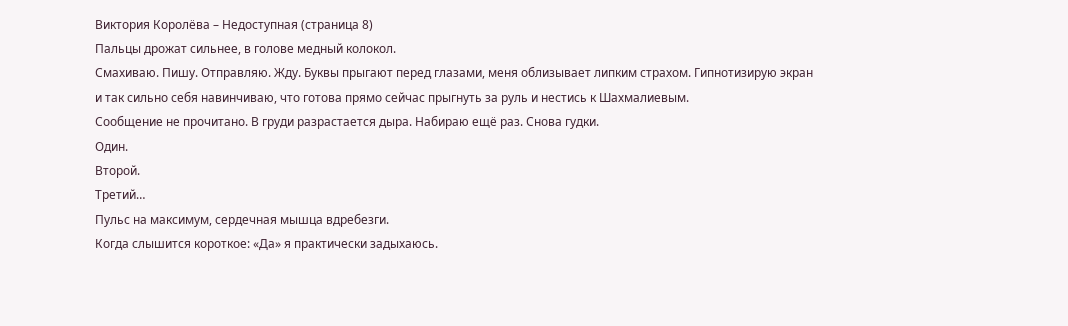Виктория Королёва – Недоступная (страница 8)
Пальцы дрожат сильнее, в голове медный колокол.
Смахиваю. Пишу. Отправляю. Жду. Буквы прыгают перед глазами, меня облизывает липким страхом. Гипнотизирую экран и так сильно себя навинчиваю, что готова прямо сейчас прыгнуть за руль и нестись к Шахмалиевым.
Сообщение не прочитано. В груди разрастается дыра. Набираю ещё раз. Снова гудки.
Один.
Второй.
Третий…
Пульс на максимум, сердечная мышца вдребезги.
Когда слышится короткое: «Да» я практически задыхаюсь.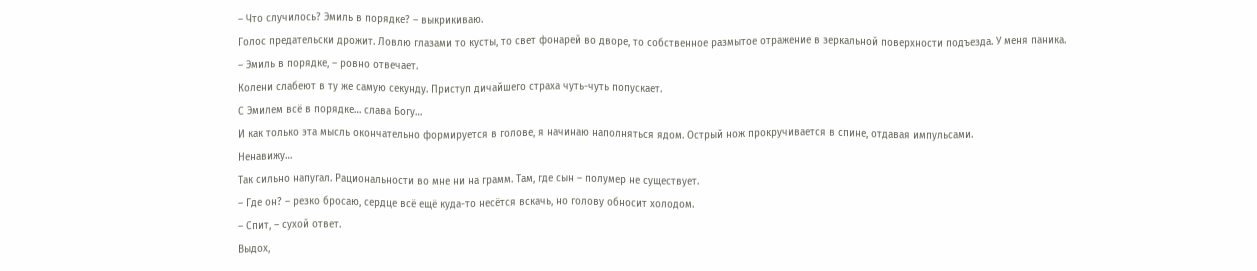– Что случилось? Эмиль в порядке? – выкрикиваю.
Голос предательски дрожит. Ловлю глазами то кусты, то свет фонарей во дворе, то собственное размытое отражение в зеркальной поверхности подъезда. У меня паника.
– Эмиль в порядке, – ровно отвечает.
Колени слабеют в ту же самую секунду. Приступ дичайшего страха чуть-чуть попускает.
С Эмилем всё в порядке… слава Богу…
И как только эта мысль окончательно формируется в голове, я начинаю наполняться ядом. Острый нож прокручивается в спине, отдавая импульсами.
Ненавижу…
Так сильно напугал. Рациональности во мне ни на грамм. Там, где сын – полумер не существует.
– Где он? – резко бросаю, сердце всё ещё куда-то несётся вскачь, но голову обносит холодом.
– Спит, – сухой ответ.
Выдох,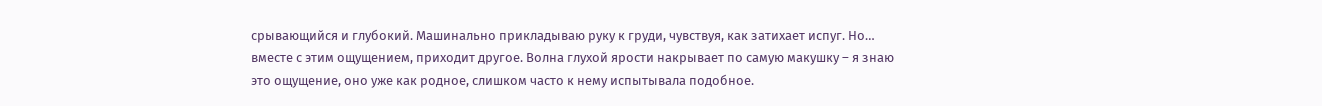срывающийся и глубокий. Машинально прикладываю руку к груди, чувствуя, как затихает испуг. Но… вместе с этим ощущением, приходит другое. Волна глухой ярости накрывает по самую макушку – я знаю это ощущение, оно уже как родное, слишком часто к нему испытывала подобное.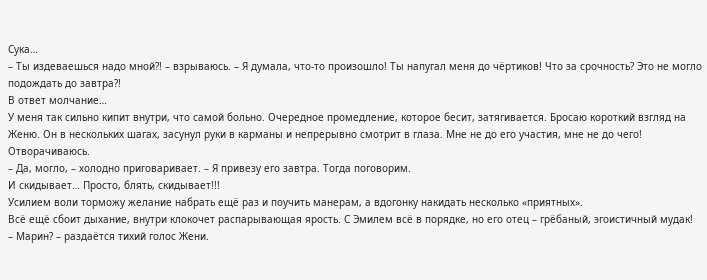Сука…
– Ты издеваешься надо мной?! – взрываюсь. – Я думала, что-то произошло! Ты напугал меня до чёртиков! Что за срочность? Это не могло подождать до завтра?!
В ответ молчание…
У меня так сильно кипит внутри, что самой больно. Очередное промедление, которое бесит, затягивается. Бросаю короткий взгляд на Женю. Он в нескольких шагах, засунул руки в карманы и непрерывно смотрит в глаза. Мне не до его участия, мне не до чего! Отворачиваюсь.
– Да, могло, – холодно приговаривает. – Я привезу его завтра. Тогда поговорим.
И скидывает… Просто, блять, скидывает!!!
Усилием воли торможу желание набрать ещё раз и поучить манерам, а вдогонку накидать несколько «приятных».
Всё ещё сбоит дыхание, внутри клокочет распарывающая ярость. С Эмилем всё в порядке, но его отец – грёбаный, эгоистичный мудак!
– Марин? – раздаётся тихий голос Жени.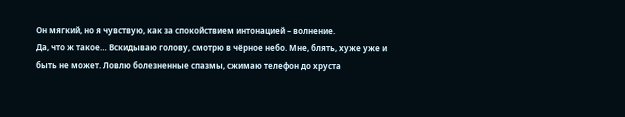Он мягкий, но я чувствую, как за спокойствием интонацией – волнение.
Да, что ж такое… Вскидываю голову, смотрю в чёрное небо. Мне, блять, хуже уже и быть не может. Ловлю болезненные спазмы, сжимаю телефон до хруста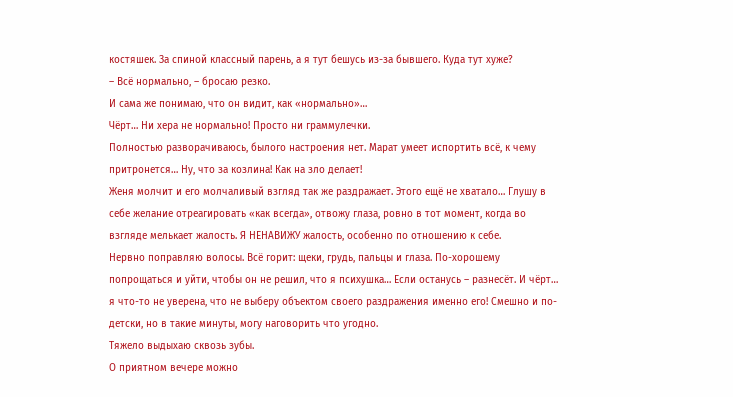костяшек. За спиной классный парень, а я тут бешусь из-за бывшего. Куда тут хуже?
– Всё нормально, – бросаю резко.
И сама же понимаю, что он видит, как «нормально»…
Чёрт… Ни хера не нормально! Просто ни граммулечки.
Полностью разворачиваюсь, былого настроения нет. Марат умеет испортить всё, к чему притронется… Ну, что за козлина! Как на зло делает!
Женя молчит и его молчаливый взгляд так же раздражает. Этого ещё не хватало… Глушу в себе желание отреагировать «как всегда», отвожу глаза, ровно в тот момент, когда во взгляде мелькает жалость. Я НЕНАВИЖУ жалость, особенно по отношению к себе.
Нервно поправляю волосы. Всё горит: щеки, грудь, пальцы и глаза. По-хорошему попрощаться и уйти, чтобы он не решил, что я психушка… Если останусь – разнесёт. И чёрт… я что-то не уверена, что не выберу объектом своего раздражения именно его! Смешно и по-детски, но в такие минуты, могу наговорить что угодно.
Тяжело выдыхаю сквозь зубы.
О приятном вечере можно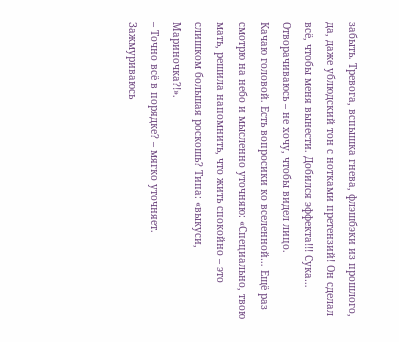забыть. Тревога, вспышка гнева, флэшбэки из прошлого, да, даже ублюдский тон с нотками претензий! Он сделал всё, чтобы меня вынести. Добился эффекта!!! Сука…
Отворачиваюсь – не хочу, чтобы видел лицо.
Качаю головой. Есть вопросики ко вселенной… Ещё раз смотрю на небо и мысленно уточняю: «Специально, твою мать, решила напомнить, что жить спокойно – это слишком большая роскошь? Типа: «выкуси, Мариночка?!».
– Точно всё в порядке? – мягко уточняет.
Зажмуриваюсь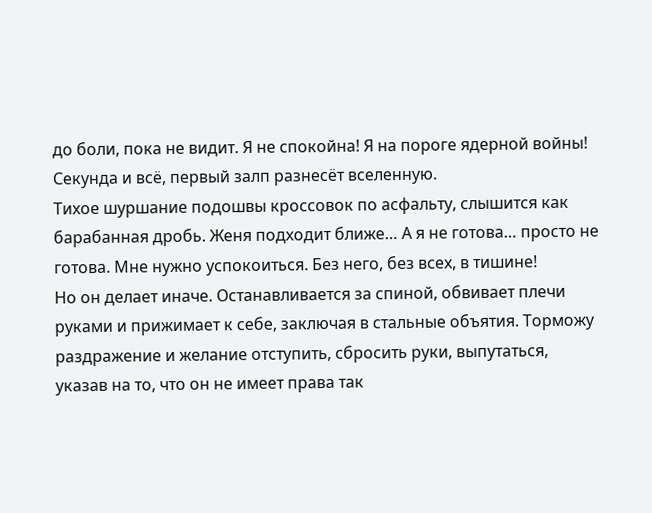до боли, пока не видит. Я не спокойна! Я на пороге ядерной войны! Секунда и всё, первый залп разнесёт вселенную.
Тихое шуршание подошвы кроссовок по асфальту, слышится как барабанная дробь. Женя подходит ближе… А я не готова… просто не готова. Мне нужно успокоиться. Без него, без всех, в тишине!
Но он делает иначе. Останавливается за спиной, обвивает плечи руками и прижимает к себе, заключая в стальные объятия. Торможу раздражение и желание отступить, сбросить руки, выпутаться, указав на то, что он не имеет права так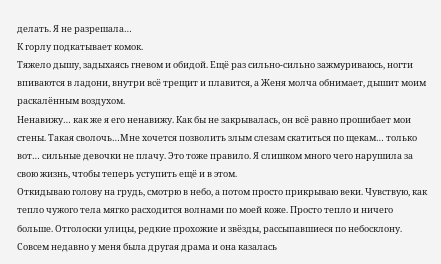делать. Я не разрешала…
К горлу подкатывает комок.
Тяжело дышу, задыхаясь гневом и обидой. Ещё раз сильно-сильно зажмуриваюсь, ногти впиваются в ладони, внутри всё трещит и плавится, а Женя молча обнимает, дышит моим раскалённым воздухом.
Ненавижу… как же я его ненавижу. Как бы не закрывалась, он всё равно прошибает мои стены. Такая сволочь…Мне хочется позволить злым слезам скатиться по щекам… только вот… сильные девочки не плачу. Это тоже правило. Я слишком много чего нарушила за свою жизнь, чтобы теперь уступить ещё и в этом.
Откидываю голову на грудь, смотрю в небо, а потом просто прикрываю веки. Чувствую, как тепло чужого тела мягко расходится волнами по моей коже. Просто тепло и ничего больше. Отголоски улицы, редкие прохожие и звёзды, рассыпавшиеся по небосклону. Совсем недавно у меня была другая драма и она казалась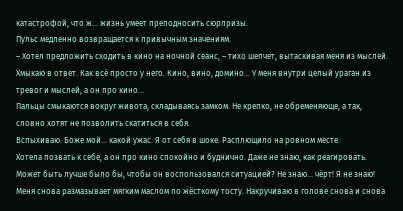катастрофой, что ж… жизнь умеет преподносить сюрпризы.
Пульс медленно возвращается к привычным значениям.
– Хотел предложить сходить в кино на ночной сеанс, – тихо шепчет, вытаскивая меня из мыслей.
Хмыкаю в ответ. Как всё просто у него. Кино, вино, домино… У меня внутри целый ураган из тревог и мыслей, а он про кино…
Пальцы смыкаются вокруг живота, складываясь замком. Не крепко, не обременяюще, а так, словно хотят не позволить скатиться в себя.
Вспыхиваю. Боже мой… какой ужас. Я от себя в шоке. Расплющило на ровном месте.
Хотела позвать к себе, а он про кино спокойно и буднично. Даже не знаю, как реагировать. Может быть лучше было бы, чтобы он воспользовался ситуацией? Не знаю… чёрт! Я не знаю! Меня снова размазывает мягким маслом по жёсткому тосту. Накручиваю в голове снова и снова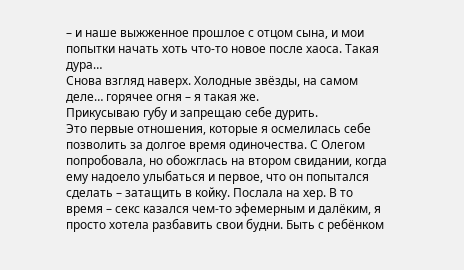– и наше выжженное прошлое с отцом сына, и мои попытки начать хоть что-то новое после хаоса. Такая дура…
Снова взгляд наверх. Холодные звёзды, на самом деле… горячее огня – я такая же.
Прикусываю губу и запрещаю себе дурить.
Это первые отношения, которые я осмелилась себе позволить за долгое время одиночества. С Олегом попробовала, но обожглась на втором свидании, когда ему надоело улыбаться и первое, что он попытался сделать – затащить в койку. Послала на хер. В то время – секс казался чем-то эфемерным и далёким, я просто хотела разбавить свои будни. Быть с ребёнком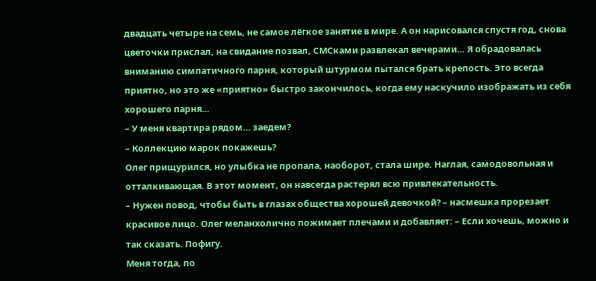двадцать четыре на семь, не самое лёгкое занятие в мире. А он нарисовался спустя год, снова цветочки прислал, на свидание позвал, СМСками развлекал вечерами… Я обрадовалась вниманию симпатичного парня, который штурмом пытался брать крепость. Это всегда приятно, но это же «приятно» быстро закончилось, когда ему наскучило изображать из себя хорошего парня…
– У меня квартира рядом… заедем?
– Коллекцию марок покажешь?
Олег прищурился, но улыбка не пропала, наоборот, стала шире. Наглая, самодовольная и отталкивающая. В этот момент, он навсегда растерял всю привлекательность.
– Нужен повод, чтобы быть в глазах общества хорошей девочкой? – насмешка прорезает красивое лицо. Олег меланхолично пожимает плечами и добавляет: – Если хочешь, можно и так сказать. Пофигу.
Меня тогда, по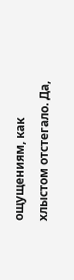ощущениям, как хлыстом отстегало. Да,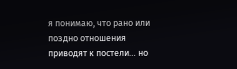я понимаю, что рано или поздно отношения приводят к постели… но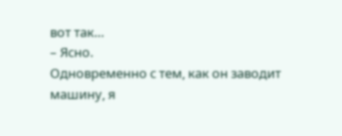вот так…
– Ясно.
Одновременно с тем, как он заводит машину, я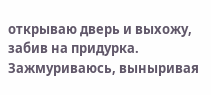открываю дверь и выхожу, забив на придурка.
Зажмуриваюсь, выныривая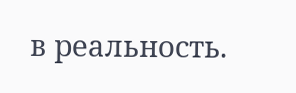в реальность.